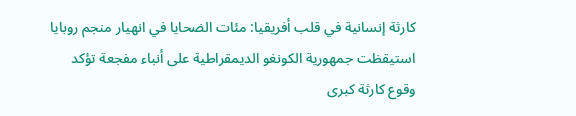كارثة إنسانية في قلب أفريقيا: مئات الضحايا في انهيار منجم روبايا
استيقظت جمهورية الكونغو الديمقراطية على أنباء مفجعة تؤكد وقوع كارثة كبرى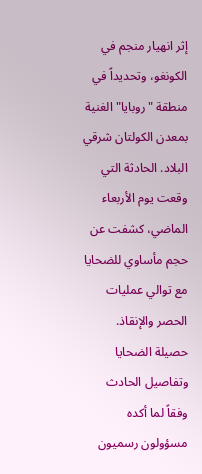إثر انهيار منجم في الكونغو، وتحديداً في منطقة "روبايا" الغنية بمعدن الكولتان شرقي البلاد. الحادثة التي وقعت يوم الأربعاء الماضي، كشفت عن حجم مأساوي للضحايا مع توالي عمليات الحصر والإنقاذ.
حصيلة الضحايا وتفاصيل الحادث
وفقاً لما أكده مسؤولون رسميون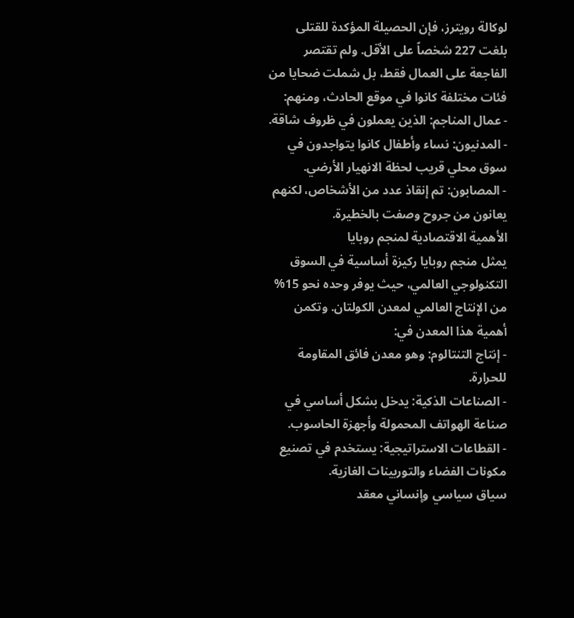لوكالة رويترز، فإن الحصيلة المؤكدة للقتلى بلغت 227 شخصاً على الأقل. ولم تقتصر الفاجعة على العمال فقط، بل شملت ضحايا من فئات مختلفة كانوا في موقع الحادث، ومنهم:
- عمال المناجم: الذين يعملون في ظروف شاقة.
- المدنيون: نساء وأطفال كانوا يتواجدون في سوق محلي قريب لحظة الانهيار الأرضي.
- المصابون: تم إنقاذ عدد من الأشخاص، لكنهم يعانون من جروح وصفت بالخطيرة.
الأهمية الاقتصادية لمنجم روبايا
يمثل منجم روبايا ركيزة أساسية في السوق التكنولوجي العالمي، حيث يوفر وحده نحو 15% من الإنتاج العالمي لمعدن الكولتان. وتكمن أهمية هذا المعدن في:
- إنتاج التنتالوم: وهو معدن فائق المقاومة للحرارة.
- الصناعات الذكية: يدخل بشكل أساسي في صناعة الهواتف المحمولة وأجهزة الحاسوب.
- القطاعات الاستراتيجية: يستخدم في تصنيع مكونات الفضاء والتوربينات الغازية.
سياق سياسي وإنساني معقد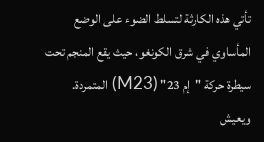تأتي هذه الكارثة لتسلط الضوء على الوضع المأساوي في شرق الكونغو، حيث يقع المنجم تحت سيطرة حركة "إم 23" (M23) المتمردة. ويعيش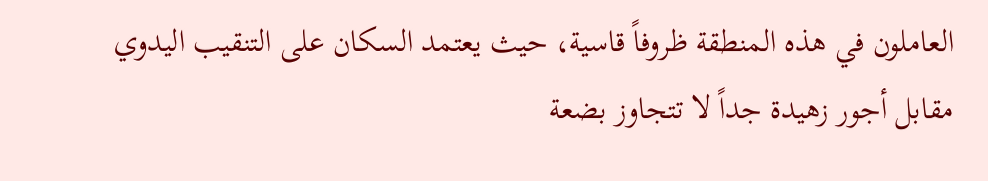العاملون في هذه المنطقة ظروفاً قاسية، حيث يعتمد السكان على التنقيب اليدوي مقابل أجور زهيدة جداً لا تتجاوز بضعة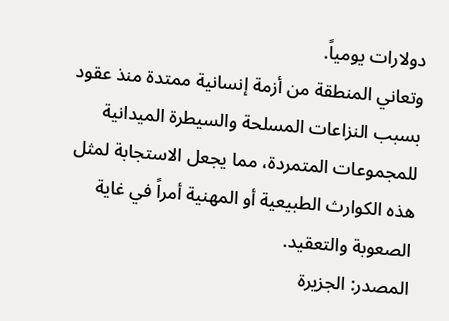دولارات يومياً.
وتعاني المنطقة من أزمة إنسانية ممتدة منذ عقود بسبب النزاعات المسلحة والسيطرة الميدانية للمجموعات المتمردة، مما يجعل الاستجابة لمثل هذه الكوارث الطبيعية أو المهنية أمراً في غاية الصعوبة والتعقيد.
المصدر: الجزيرة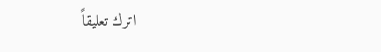اترك تعليقاً